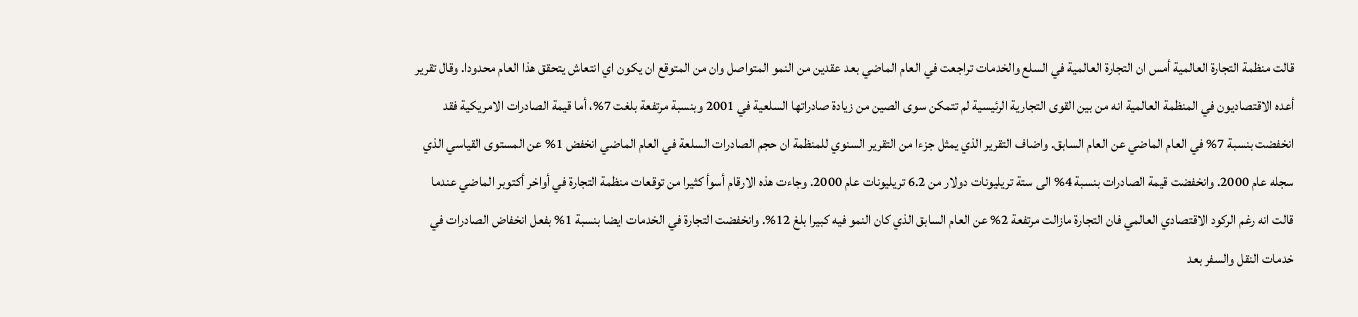قالت منظمة التجارة العالمية أمس ان التجارة العالمية في السلع والخدمات تراجعت في العام الماضي بعد عقدين من النمو المتواصل وان من المتوقع ان يكون اي انتعاش يتحقق هذا العام محدودا. وقال تقرير أعده الاقتصاديون في المنظمة العالمية انه من بين القوى التجارية الرئيسية لم تتمكن سوى الصين من زيادة صادراتها السلعية في 2001 وبنسبة مرتفعة بلغت 7%، أما قيمة الصادرات الامريكية فقد انخفضت بنسبة 7% في العام الماضي عن العام السابق. واضاف التقرير الذي يمثل جزءا من التقرير السنوي للمنظمة ان حجم الصادرات السلعة في العام الماضي انخفض 1% عن المستوى القياسي الذي سجله عام 2000. وانخفضت قيمة الصادرات بنسبة 4% الى ستة تريليونات دولار من 6.2 تريليونات عام 2000. وجاءت هذه الارقام أسوأ كثيرا من توقعات منظمة التجارة في أواخر أكتوبر الماضي عندما قالت انه رغم الركود الاقتصادي العالمي فان التجارة مازالت مرتفعة 2% عن العام السابق الذي كان النمو فيه كبيرا بلغ 12%. وانخفضت التجارة في الخدمات ايضا بنسبة 1% بفعل انخفاض الصادرات في خدمات النقل والسفر بعد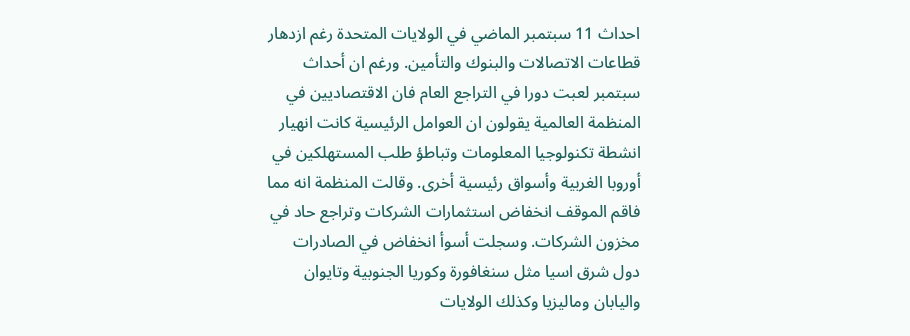احداث 11 سبتمبر الماضي في الولايات المتحدة رغم ازدهار قطاعات الاتصالات والبنوك والتأمين. ورغم ان أحداث سبتمبر لعبت دورا في التراجع العام فان الاقتصاديين في المنظمة العالمية يقولون ان العوامل الرئيسية كانت انهيار انشطة تكنولوجيا المعلومات وتباطؤ طلب المستهلكين في أوروبا الغربية وأسواق رئيسية أخرى. وقالت المنظمة انه مما فاقم الموقف انخفاض استثمارات الشركات وتراجع حاد في مخزون الشركات. وسجلت أسوأ انخفاض في الصادرات دول شرق اسيا مثل سنغافورة وكوريا الجنوبية وتايوان واليابان وماليزيا وكذلك الولايات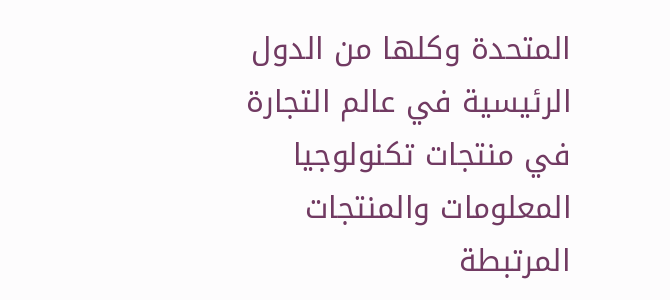المتحدة وكلها من الدول الرئيسية في عالم التجارة في منتجات تكنولوجيا المعلومات والمنتجات المرتبطة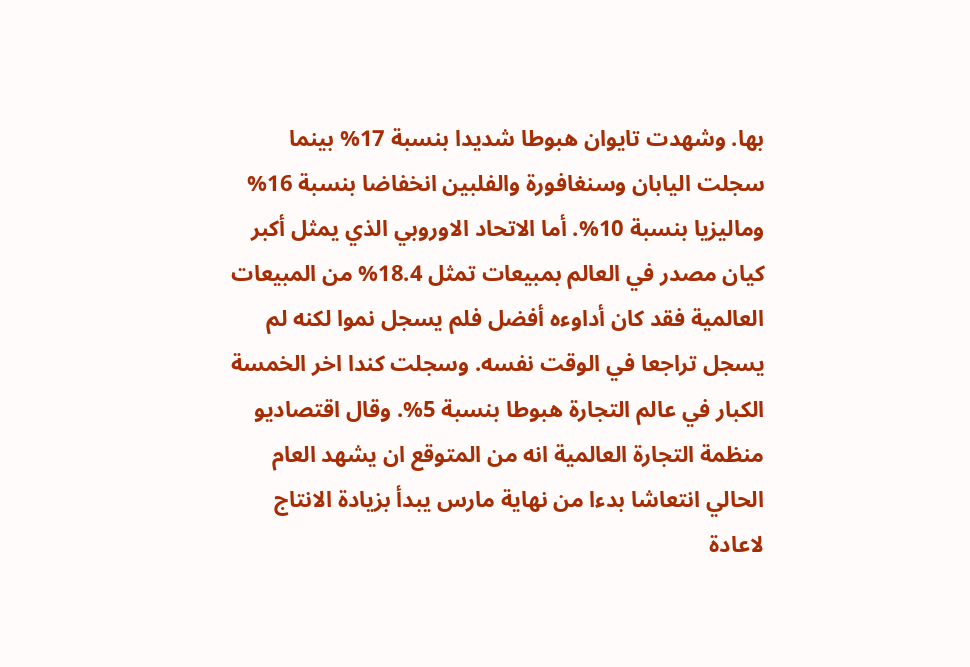بها. وشهدت تايوان هبوطا شديدا بنسبة 17% بينما سجلت اليابان وسنغافورة والفلبين انخفاضا بنسبة 16% وماليزيا بنسبة 10%. أما الاتحاد الاوروبي الذي يمثل أكبر كيان مصدر في العالم بمبيعات تمثل 18.4% من المبيعات العالمية فقد كان أداوءه أفضل فلم يسجل نموا لكنه لم يسجل تراجعا في الوقت نفسه. وسجلت كندا اخر الخمسة الكبار في عالم التجارة هبوطا بنسبة 5%. وقال اقتصاديو منظمة التجارة العالمية انه من المتوقع ان يشهد العام الحالي انتعاشا بدءا من نهاية مارس يبدأ بزيادة الانتاج لاعادة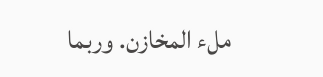ملء المخازن. وربما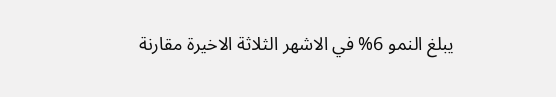يبلغ النمو 6% في الاشهر الثلاثة الاخيرة مقارنة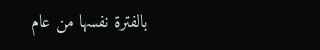بالفترة نفسها من عام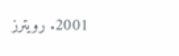2001. رويترز